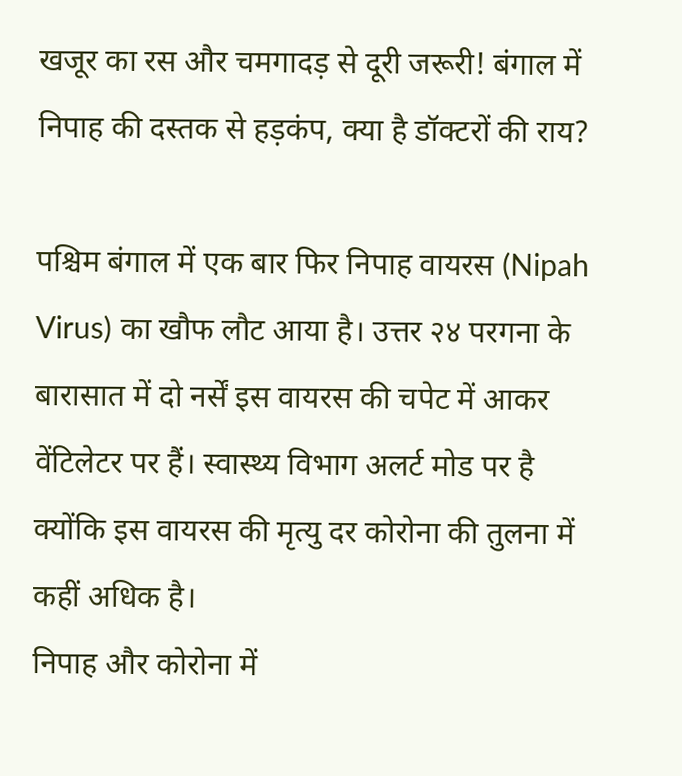खजूर का रस और चमगादड़ से दूरी जरूरी! बंगाल में निपाह की दस्तक से हड़कंप, क्या है डॉक्टरों की राय?

पश्चिम बंगाल में एक बार फिर निपाह वायरस (Nipah Virus) का खौफ लौट आया है। उत्तर २४ परगना के बारासात में दो नर्सें इस वायरस की चपेट में आकर वेंटिलेटर पर हैं। स्वास्थ्य विभाग अलर्ट मोड पर है क्योंकि इस वायरस की मृत्यु दर कोरोना की तुलना में कहीं अधिक है।
निपाह और कोरोना में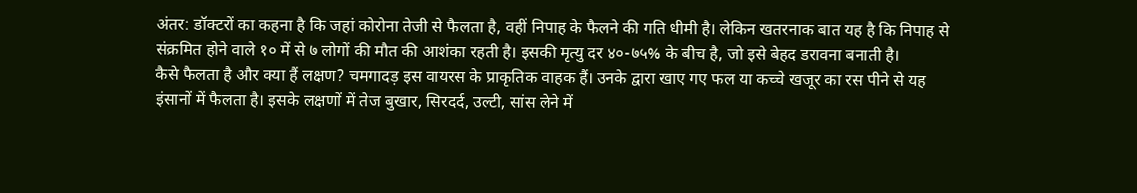अंतर: डॉक्टरों का कहना है कि जहां कोरोना तेजी से फैलता है, वहीं निपाह के फैलने की गति धीमी है। लेकिन खतरनाक बात यह है कि निपाह से संक्रमित होने वाले १० में से ७ लोगों की मौत की आशंका रहती है। इसकी मृत्यु दर ४०-७५% के बीच है, जो इसे बेहद डरावना बनाती है।
कैसे फैलता है और क्या हैं लक्षण? चमगादड़ इस वायरस के प्राकृतिक वाहक हैं। उनके द्वारा खाए गए फल या कच्चे खजूर का रस पीने से यह इंसानों में फैलता है। इसके लक्षणों में तेज बुखार, सिरदर्द, उल्टी, सांस लेने में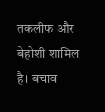तकलीफ और बेहोशी शामिल है। बचाव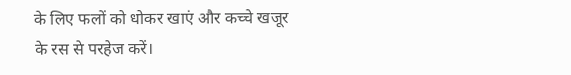के लिए फलों को धोकर खाएं और कच्चे खजूर के रस से परहेज करें।